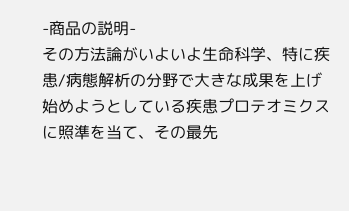-商品の説明-
その方法論がいよいよ生命科学、特に疾患/病態解析の分野で大きな成果を上げ始めようとしている疾患プロテオミクスに照準を当て、その最先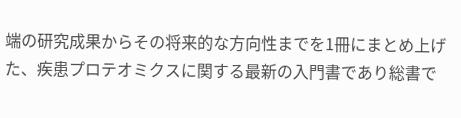端の研究成果からその将来的な方向性までを1冊にまとめ上げた、疾患プロテオミクスに関する最新の入門書であり総書で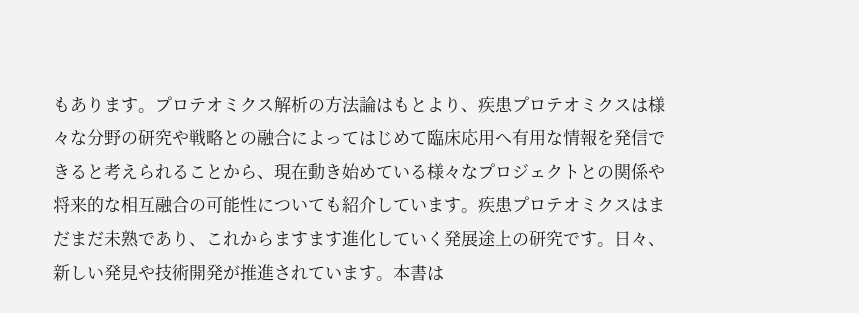もあります。プロテオミクス解析の方法論はもとより、疾患プロテオミクスは様々な分野の研究や戦略との融合によってはじめて臨床応用へ有用な情報を発信できると考えられることから、現在動き始めている様々なプロジェクトとの関係や将来的な相互融合の可能性についても紹介しています。疾患プロテオミクスはまだまだ未熟であり、これからますます進化していく発展途上の研究です。日々、新しい発見や技術開発が推進されています。本書は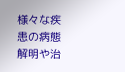様々な疾患の病態解明や治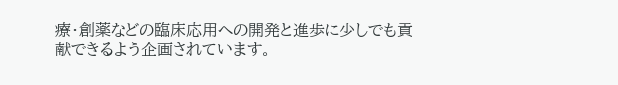療・創薬などの臨床応用への開発と進歩に少しでも貢献できるよう企画されています。